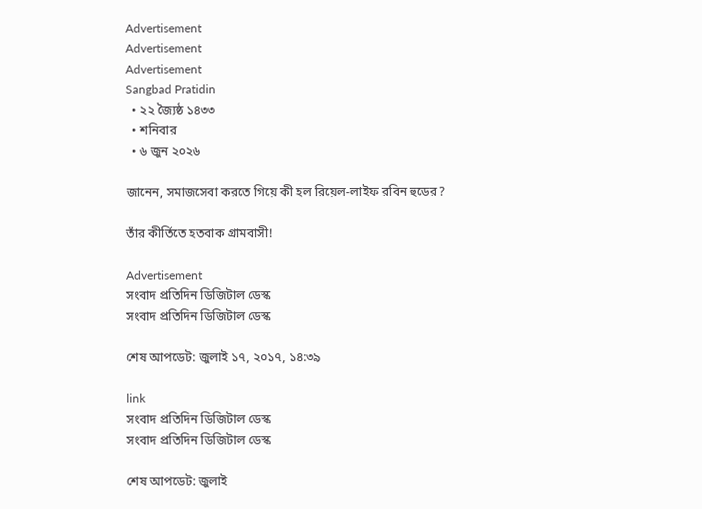Advertisement
Advertisement
Advertisement
Sangbad Pratidin
  • ২২ জ্যৈষ্ঠ ১৪৩৩
  • শনিবার
  • ৬ জুন ২০২৬

জানেন, সমাজসেবা করতে গিয়ে কী হল রিয়েল-লাইফ রবিন হুডের?

তাঁর কীর্তিতে হতবাক গ্রামবাসী!

Advertisement
সংবাদ প্রতিদিন ডিজিটাল ডেস্ক
সংবাদ প্রতিদিন ডিজিটাল ডেস্ক

শেষ আপডেট: জুলাই ১৭, ২০১৭, ১৪:৩৯

link
সংবাদ প্রতিদিন ডিজিটাল ডেস্ক
সংবাদ প্রতিদিন ডিজিটাল ডেস্ক

শেষ আপডেট: জুলাই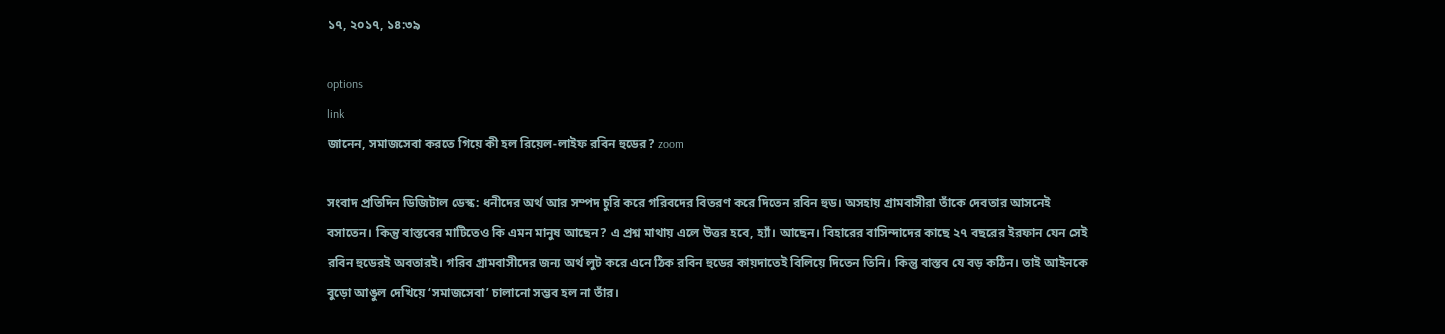১৭, ২০১৭, ১৪:৩৯

options
link
জানেন, সমাজসেবা করতে গিয়ে কী হল রিয়েল-লাইফ রবিন হুডের? zoom

সংবাদ প্রতিদিন ডিজিটাল ডেস্ক: ধনীদের অর্থ আর সম্পদ চুরি করে গরিবদের বিতরণ করে দিতেন রবিন হুড। অসহায় গ্রামবাসীরা তাঁকে দেবতার আসনেই বসাতেন। কিন্তু বাস্তবের মাটিতেও কি এমন মানুষ আছেন? এ প্রশ্ন মাথায় এলে উত্তর হবে, হ্যাঁ। আছেন। বিহারের বাসিন্দাদের কাছে ২৭ বছরের ইরফান যেন সেই রবিন হুডেরই অবতারই। গরিব গ্রামবাসীদের জন্য অর্থ লুট করে এনে ঠিক রবিন হুডের কায়দাতেই বিলিয়ে দিতেন তিনি। কিন্তু বাস্তব যে বড় কঠিন। তাই আইনকে বুড়ো আঙুল দেখিয়ে ‘সমাজসেবা’ চালানো সম্ভব হল না তাঁর।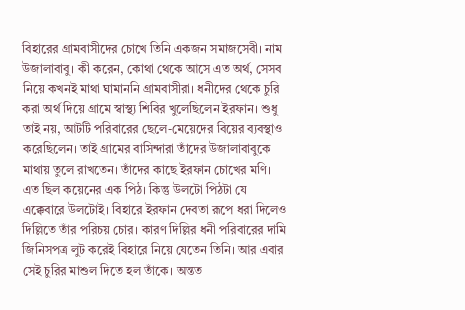বিহারের গ্রামবাসীদের চোখে তিনি একজন সমাজসেবী। নাম উজালাবাবু। কী করেন, কোথা থেকে আসে এত অর্থ, সেসব নিয়ে কখনই মাথা ঘামাননি গ্রামবাসীরা। ধনীদের থেকে চুরি করা অর্থ দিয়ে গ্রামে স্বাস্থ্য শিবির খুলেছিলেন ইরফান। শুধু তাই নয়, আটটি পরিবারের ছেলে-মেয়েদের বিয়ের ব্যবস্থাও করেছিলেন। তাই গ্রামের বাসিন্দারা তাঁদের উজালাবাবুকে মাথায় তুলে রাখতেন। তাঁদের কাছে ইরফান চোখের মণি। এত ছিল কয়েনের এক পিঠ। কিন্তু উলটো পিঠটা যে এক্কেবারে উলটোই। বিহারে ইরফান দেবতা রূপে ধরা দিলেও দিল্লিতে তাঁর পরিচয় চোর। কারণ দিল্লির ধনী পরিবারের দামি জিনিসপত্র লুট করেই বিহারে নিয়ে যেতেন তিনি। আর এবার সেই চুরির মাশুল দিতে হল তাঁকে। অন্তত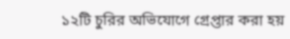১২টি চুরির অভিযোগে গ্রেপ্তার করা হয়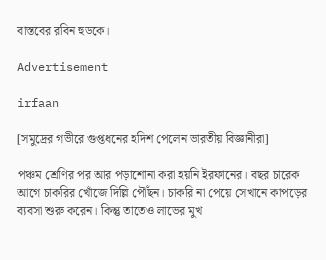বাস্তবের রবিন হুডকে।

Advertisement

irfaan

[সমুদ্রের গভীরে গুপ্তধনের হদিশ পেলেন ভারতীয় বিজ্ঞানীরা]

পঞ্চম শ্রেণির পর আর পড়াশোনা করা হয়নি ইরফানের। বছর চারেক আগে চাকরির খোঁজে দিল্লি পৌঁছন। চাকরি না পেয়ে সেখানে কাপড়ের ব্যবসা শুরু করেন। কিন্তু তাতেও লাভের মুখ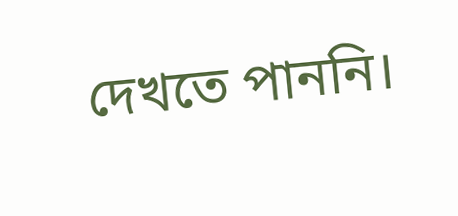দেখতে পাননি।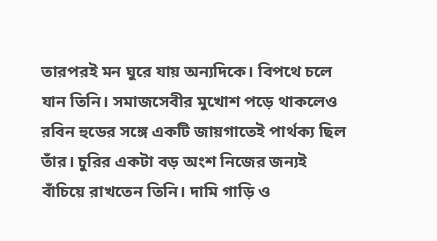তারপরই মন ঘুরে যায় অন্যদিকে। বিপথে চলে যান তিনি। সমাজসেবীর মুখোশ পড়ে থাকলেও রবিন হুডের সঙ্গে একটি জায়গাতেই পার্থক্য ছিল তাঁর। চুরির একটা বড় অংশ নিজের জন্যই বাঁচিয়ে রাখতেন তিনি। দামি গাড়ি ও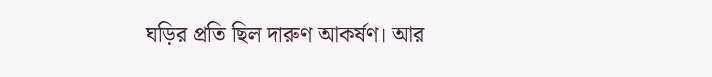ঘড়ির প্রতি ছিল দারুণ আকর্ষণ। আর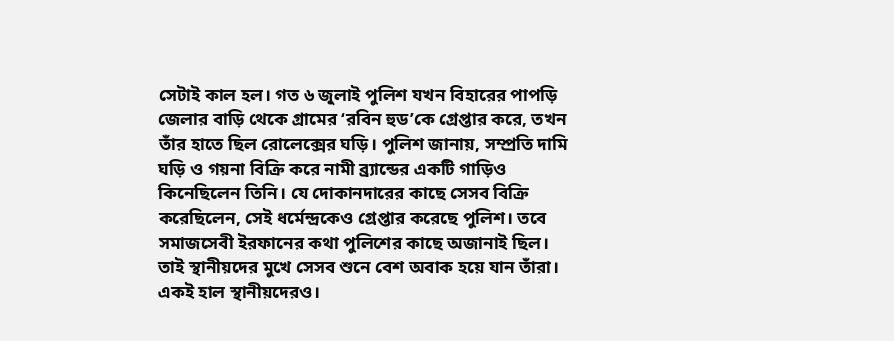সেটাই কাল হল। গত ৬ জুলাই পুলিশ যখন বিহারের পাপড়ি জেলার বাড়ি থেকে গ্রামের ‘রবিন হুড’কে গ্রেপ্তার করে, তখন তাঁর হাতে ছিল রোলেক্সের ঘড়ি। পুলিশ জানায়, সম্প্রতি দামি ঘড়ি ও গয়না বিক্রি করে নামী ব্র্যান্ডের একটি গাড়িও কিনেছিলেন তিনি। যে দোকানদারের কাছে সেসব বিক্রি করেছিলেন, সেই ধর্মেন্দ্রকেও গ্রেপ্তার করেছে পুলিশ। তবে সমাজসেবী ইরফানের কথা পুলিশের কাছে অজানাই ছিল। তাই স্থানীয়দের মুখে সেসব শুনে বেশ অবাক হয়ে যান তাঁরা। একই হাল স্থানীয়দেরও।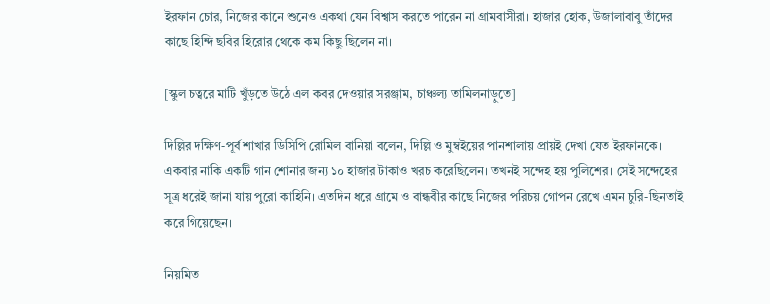ইরফান চোর, নিজের কানে শুনেও একথা যেন বিশ্বাস করতে পারেন না গ্রামবাসীরা। হাজার হোক, উজালাবাবু তাঁদের কাছে হিন্দি ছবির হিরোর থেকে কম কিছু ছিলেন না।

[স্কুল চত্বরে মাটি খুঁড়তে উঠে এল কবর দেওয়ার সরঞ্জাম, চাঞ্চল্য তামিলনাড়ুতে]

দিল্লির দক্ষিণ-পূর্ব শাখার ডিসিপি রোমিল বানিয়া বলেন, দিল্লি ও মুম্বইয়ের পানশালায় প্রায়ই দেখা যেত ইরফানকে। একবার নাকি একটি গান শোনার জন্য ১০ হাজার টাকাও খরচ করেছিলেন। তখনই সন্দেহ হয় পুলিশের। সেই সন্দেহের সূত্র ধরেই জানা যায় পুরো কাহিনি। এতদিন ধরে গ্রামে ও বান্ধবীর কাছে নিজের পরিচয় গোপন রেখে এমন চুরি-ছিনতাই করে গিয়েছেন।

নিয়মিত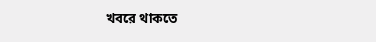খবরে থাকতে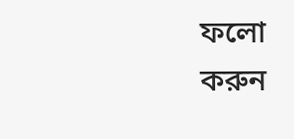ফলো করুন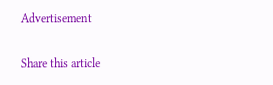Advertisement

Share this article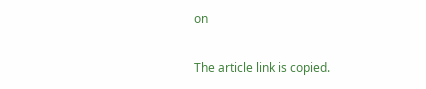on

The article link is copied.